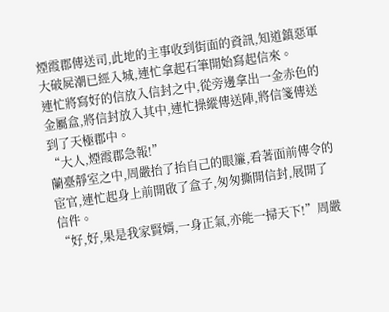煙霞郡傳送司,此地的主事收到街面的資訊,知道鎮惡軍大破屍潮已經入城,連忙拿起石筆開始寫起信來。
連忙將寫好的信放入信封之中,從旁邊拿出一金赤色的金屬盒,將信封放入其中,連忙操縱傳送陣,將信箋傳送到了天極郡中。
“大人,煙霞郡急報!”
蘭臺靜室之中,周嚴抬了抬自己的眼簾,看著面前傳令的宦官,連忙起身上前開啟了盒子,匆匆撕開信封,展開了信件。
“好,好,果是我家賢婿,一身正氣,亦能一掃天下!”周嚴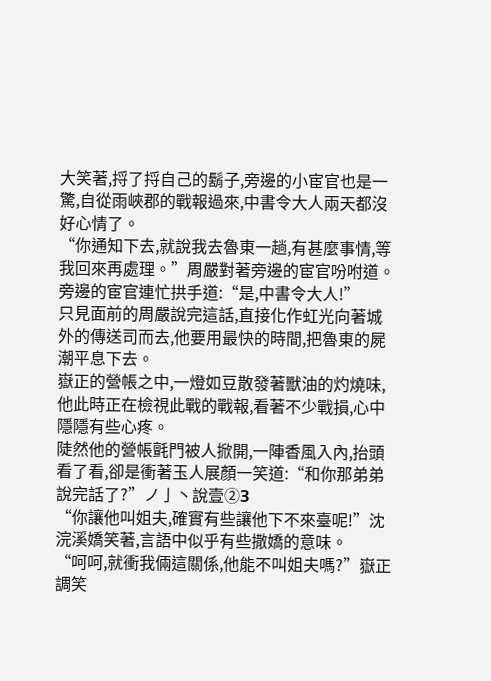大笑著,捋了捋自己的鬍子,旁邊的小宦官也是一驚,自從雨峽郡的戰報過來,中書令大人兩天都沒好心情了。
“你通知下去,就說我去魯東一趟,有甚麼事情,等我回來再處理。”周嚴對著旁邊的宦官吩咐道。
旁邊的宦官連忙拱手道:“是,中書令大人!”
只見面前的周嚴說完這話,直接化作虹光向著城外的傳送司而去,他要用最快的時間,把魯東的屍潮平息下去。
嶽正的營帳之中,一燈如豆散發著獸油的灼燒味,他此時正在檢視此戰的戰報,看著不少戰損,心中隱隱有些心疼。
陡然他的營帳氈門被人掀開,一陣香風入內,抬頭看了看,卻是衝著玉人展顏一笑道:“和你那弟弟說完話了?”ノ亅丶說壹②З
“你讓他叫姐夫,確實有些讓他下不來臺呢!”沈浣溪嬌笑著,言語中似乎有些撒嬌的意味。
“呵呵,就衝我倆這關係,他能不叫姐夫嗎?”嶽正調笑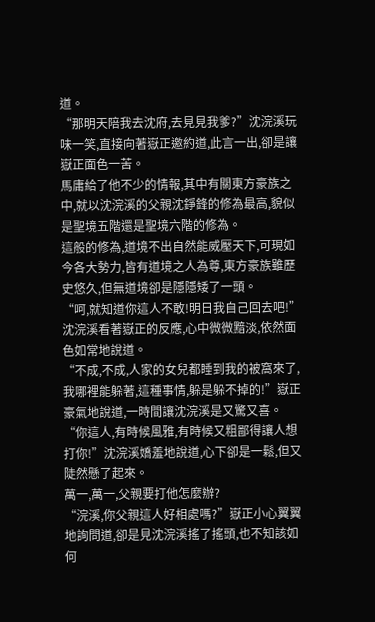道。
“那明天陪我去沈府,去見見我爹?”沈浣溪玩味一笑,直接向著嶽正邀約道,此言一出,卻是讓嶽正面色一苦。
馬庸給了他不少的情報,其中有關東方豪族之中,就以沈浣溪的父親沈錚鋒的修為最高,貌似是聖境五階還是聖境六階的修為。
這般的修為,道境不出自然能威壓天下,可現如今各大勢力,皆有道境之人為尊,東方豪族雖歷史悠久,但無道境卻是隱隱矮了一頭。
“呵,就知道你這人不敢!明日我自己回去吧!”沈浣溪看著嶽正的反應,心中微微黯淡,依然面色如常地說道。
“不成,不成,人家的女兒都睡到我的被窩來了,我哪裡能躲著,這種事情,躲是躲不掉的!”嶽正豪氣地說道,一時間讓沈浣溪是又驚又喜。
“你這人,有時候風雅,有時候又粗鄙得讓人想打你!”沈浣溪嬌羞地說道,心下卻是一鬆,但又陡然懸了起來。
萬一,萬一,父親要打他怎麼辦?
“浣溪,你父親這人好相處嗎?”嶽正小心翼翼地詢問道,卻是見沈浣溪搖了搖頭,也不知該如何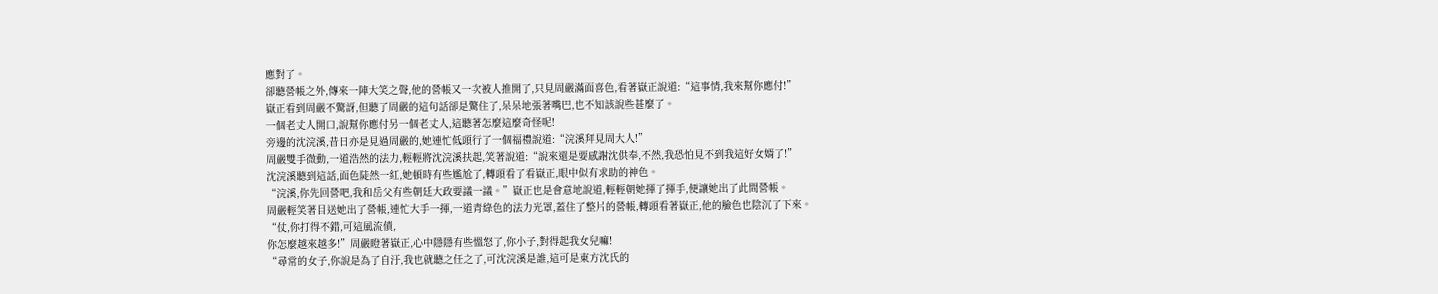應對了。
卻聽營帳之外,傳來一陣大笑之聲,他的營帳又一次被人推開了,只見周嚴滿面喜色,看著嶽正說道:“這事情,我來幫你應付!”
嶽正看到周嚴不驚訝,但聽了周嚴的這句話卻是驚住了,呆呆地張著嘴巴,也不知該說些甚麼了。
一個老丈人開口,說幫你應付另一個老丈人,這聽著怎麼這麼奇怪呢!
旁邊的沈浣溪,昔日亦是見過周嚴的,她連忙低頭行了一個福禮說道:“浣溪拜見周大人!”
周嚴雙手微動,一道浩然的法力,輕輕將沈浣溪扶起,笑著說道:“說來還是要感謝沈供奉,不然,我恐怕見不到我這好女婿了!”
沈浣溪聽到這話,面色陡然一紅,她頓時有些尷尬了,轉頭看了看嶽正,眼中似有求助的神色。
“浣溪,你先回營吧,我和岳父有些朝廷大政要議一議。”嶽正也是會意地說道,輕輕朝她揮了揮手,便讓她出了此間營帳。
周嚴輕笑著目送她出了營帳,連忙大手一揮,一道青綠色的法力光罩,蓋住了整片的營帳,轉頭看著嶽正,他的臉色也陰沉了下來。
“仗,你打得不錯,可這風流債,
你怎麼越來越多!”周嚴瞪著嶽正,心中隱隱有些慍怒了,你小子,對得起我女兒嘛!
“尋常的女子,你說是為了自汙,我也就聽之任之了,可沈浣溪是誰,這可是東方沈氏的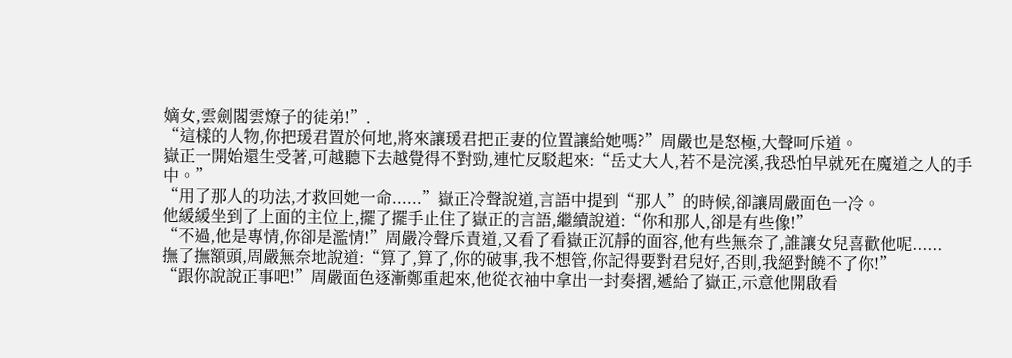嫡女,雲劍閣雲燎子的徒弟!”.
“這樣的人物,你把瑗君置於何地,將來讓瑗君把正妻的位置讓給她嗎?”周嚴也是怒極,大聲呵斥道。
嶽正一開始還生受著,可越聽下去越覺得不對勁,連忙反駁起來:“岳丈大人,若不是浣溪,我恐怕早就死在魔道之人的手中。”
“用了那人的功法,才救回她一命......”嶽正冷聲說道,言語中提到“那人”的時候,卻讓周嚴面色一冷。
他緩緩坐到了上面的主位上,擺了擺手止住了嶽正的言語,繼續說道:“你和那人,卻是有些像!”
“不過,他是專情,你卻是濫情!”周嚴冷聲斥責道,又看了看嶽正沉靜的面容,他有些無奈了,誰讓女兒喜歡他呢......
撫了撫額頭,周嚴無奈地說道:“算了,算了,你的破事,我不想管,你記得要對君兒好,否則,我絕對饒不了你!”
“跟你說說正事吧!”周嚴面色逐漸鄭重起來,他從衣袖中拿出一封奏摺,遞給了嶽正,示意他開啟看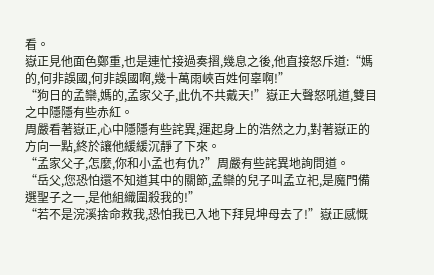看。
嶽正見他面色鄭重,也是連忙接過奏摺,幾息之後,他直接怒斥道:“媽的,何非誤國,何非誤國啊,幾十萬雨峽百姓何辜啊!”
“狗日的孟欒,媽的,孟家父子,此仇不共戴天!”嶽正大聲怒吼道,雙目之中隱隱有些赤紅。
周嚴看著嶽正,心中隱隱有些詫異,運起身上的浩然之力,對著嶽正的方向一點,終於讓他緩緩沉靜了下來。
“孟家父子,怎麼,你和小孟也有仇?”周嚴有些詫異地詢問道。
“岳父,您恐怕還不知道其中的關節,孟欒的兒子叫孟立祀,是魔門備選聖子之一,是他組織圍殺我的!”
“若不是浣溪捨命救我,恐怕我已入地下拜見坤母去了!”嶽正感慨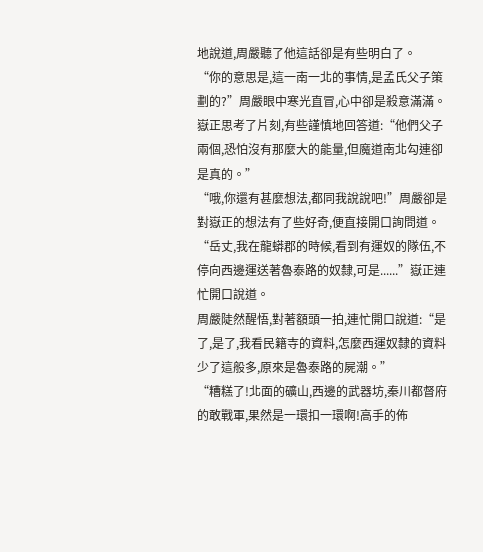地說道,周嚴聽了他這話卻是有些明白了。
“你的意思是,這一南一北的事情,是孟氏父子策劃的?”周嚴眼中寒光直冒,心中卻是殺意滿滿。
嶽正思考了片刻,有些謹慎地回答道:“他們父子兩個,恐怕沒有那麼大的能量,但魔道南北勾連卻是真的。”
“哦,你還有甚麼想法,都同我說說吧!”周嚴卻是對嶽正的想法有了些好奇,便直接開口詢問道。
“岳丈,我在龍蟒郡的時候,看到有運奴的隊伍,不停向西邊運送著魯泰路的奴隸,可是......”嶽正連忙開口說道。
周嚴陡然醒悟,對著額頭一拍,連忙開口說道:“是了,是了,我看民籍寺的資料,怎麼西運奴隸的資料少了這般多,原來是魯泰路的屍潮。”
“糟糕了!北面的礦山,西邊的武器坊,秦川都督府的敢戰軍,果然是一環扣一環啊!高手的佈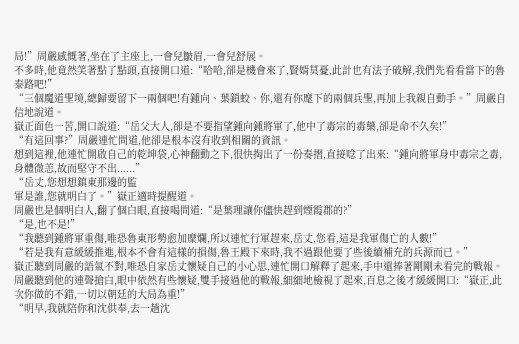局!”周嚴感慨著,坐在了主座上,一會兒皺眉,一會兒舒展。
不多時,他竟然笑著點了點頭,直接開口道:“哈哈,卻是機會來了,賢婿莫憂,此計也有法子破解,我們先看看當下的魯泰路吧!”
“三個魔道聖境,總歸要留下一兩個吧!有鍾向、葉鎖蛟、你,還有你麾下的兩個兵聖,再加上我親自動手。”周嚴自信地說道。
嶽正面色一苦,開口說道:“岳父大人,卻是不要指望鍾向鍾將軍了,他中了毒宗的毒藥,卻是命不久矣!”
“有這回事?”周嚴連忙問道,他卻是根本沒有收到相關的資訊。
想到這裡,他連忙開啟自己的乾坤袋,心神翻動之下,很快掏出了一份奏摺,直接唸了出來:“鍾向將軍身中毒宗之毒,身體微恙,故而堅守不出......”
“岳丈,您想想鎮東那邊的監
軍是誰,您就明白了。”嶽正適時提醒道。
周嚴也是個明白人,翻了個白眼,直接喝問道:“是葉理讓你儘快趕到煙霞郡的?”
“是,也不是!”
“我聽到鍾將軍重傷,唯恐魯東形勢愈加糜爛,所以連忙行軍趕來,岳丈,您看,這是我軍傷亡的人數!”
“若是我有意緩緩推進,根本不會有這樣的損傷,魯王殿下來時,我不過跟他要了些後續補充的兵源而已。”
嶽正聽到周嚴的語氣不對,唯恐自家岳丈懷疑自己的小心思,連忙開口解釋了起來,手中還捧著剛剛未看完的戰報。
周嚴聽到他的連聲搶白,眼中依然有些懷疑,雙手接過他的戰報,細細地檢視了起來,百息之後才緩緩開口:“嶽正,此次你做的不錯,一切以朝廷的大局為重!”
“明早,我就陪你和沈供奉,去一趟沈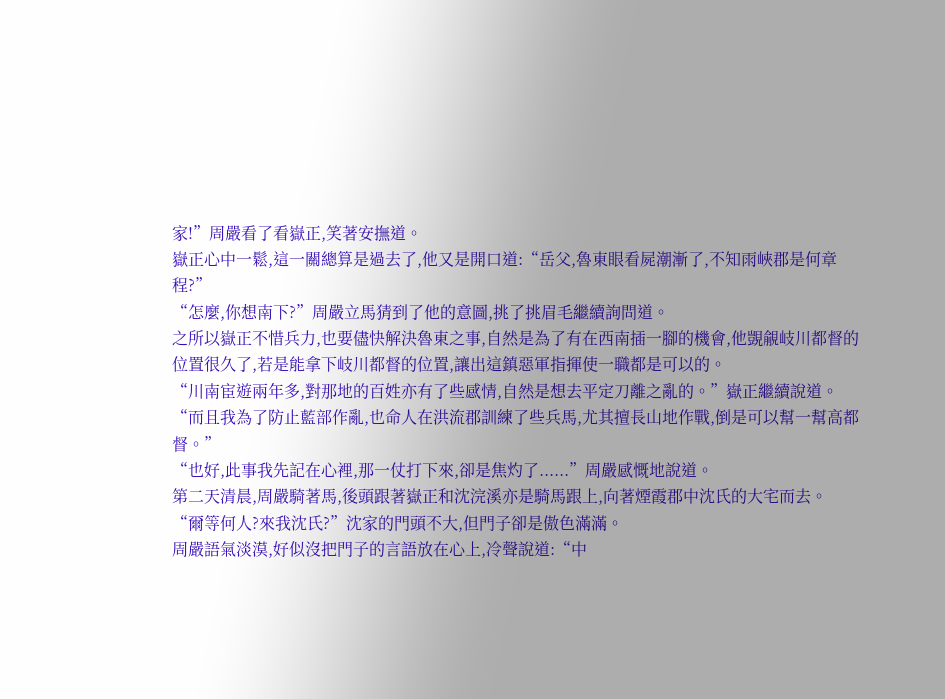家!”周嚴看了看嶽正,笑著安撫道。
嶽正心中一鬆,這一關總算是過去了,他又是開口道:“岳父,魯東眼看屍潮漸了,不知雨峽郡是何章程?”
“怎麼,你想南下?”周嚴立馬猜到了他的意圖,挑了挑眉毛繼續詢問道。
之所以嶽正不惜兵力,也要儘快解決魯東之事,自然是為了有在西南插一腳的機會,他覬覦岐川都督的位置很久了,若是能拿下岐川都督的位置,讓出這鎮惡軍指揮使一職都是可以的。
“川南宦遊兩年多,對那地的百姓亦有了些感情,自然是想去平定刀離之亂的。”嶽正繼續說道。
“而且我為了防止藍部作亂,也命人在洪流郡訓練了些兵馬,尤其擅長山地作戰,倒是可以幫一幫高都督。”
“也好,此事我先記在心裡,那一仗打下來,卻是焦灼了......”周嚴感慨地說道。
第二天清晨,周嚴騎著馬,後頭跟著嶽正和沈浣溪亦是騎馬跟上,向著煙霞郡中沈氏的大宅而去。
“爾等何人?來我沈氏?”沈家的門頭不大,但門子卻是傲色滿滿。
周嚴語氣淡漠,好似沒把門子的言語放在心上,冷聲說道:“中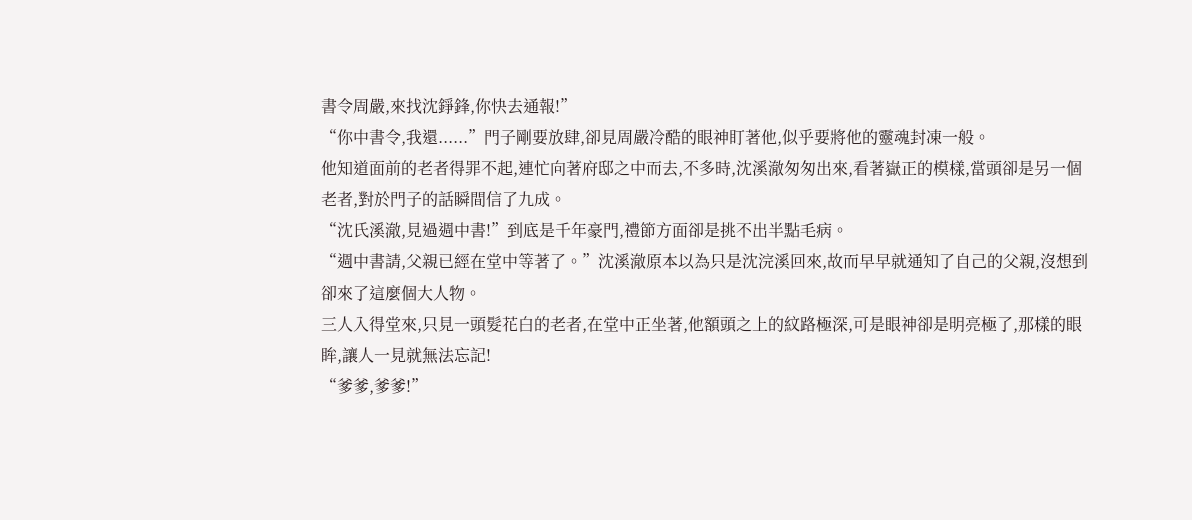書令周嚴,來找沈錚鋒,你快去通報!”
“你中書令,我還......”門子剛要放肆,卻見周嚴冷酷的眼神盯著他,似乎要將他的靈魂封凍一般。
他知道面前的老者得罪不起,連忙向著府邸之中而去,不多時,沈溪澈匆匆出來,看著嶽正的模樣,當頭卻是另一個老者,對於門子的話瞬間信了九成。
“沈氏溪澈,見過週中書!”到底是千年豪門,禮節方面卻是挑不出半點毛病。
“週中書請,父親已經在堂中等著了。”沈溪澈原本以為只是沈浣溪回來,故而早早就通知了自己的父親,沒想到卻來了這麼個大人物。
三人入得堂來,只見一頭髮花白的老者,在堂中正坐著,他額頭之上的紋路極深,可是眼神卻是明亮極了,那樣的眼眸,讓人一見就無法忘記!
“爹爹,爹爹!”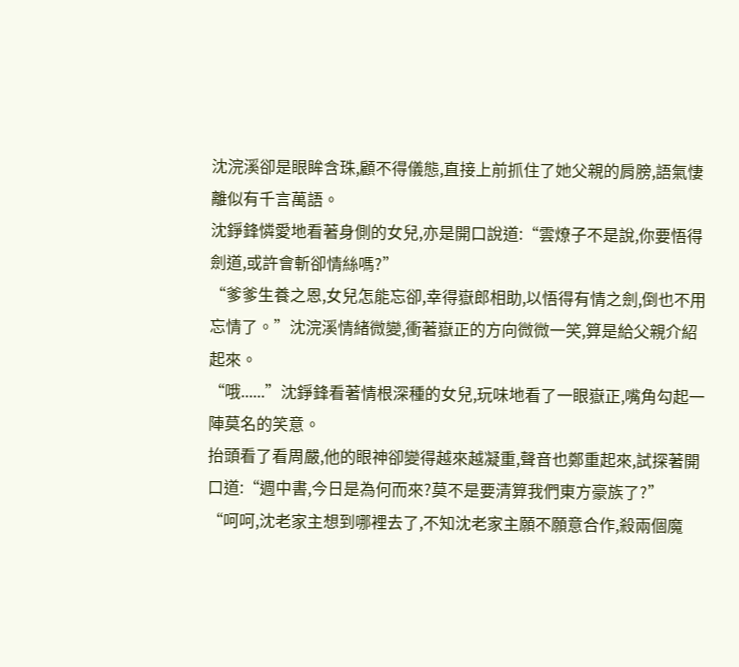沈浣溪卻是眼眸含珠,顧不得儀態,直接上前抓住了她父親的肩膀,語氣悽離似有千言萬語。
沈錚鋒憐愛地看著身側的女兒,亦是開口說道:“雲燎子不是說,你要悟得劍道,或許會斬卻情絲嗎?”
“爹爹生養之恩,女兒怎能忘卻,幸得嶽郎相助,以悟得有情之劍,倒也不用忘情了。”沈浣溪情緒微變,衝著嶽正的方向微微一笑,算是給父親介紹起來。
“哦......”沈錚鋒看著情根深種的女兒,玩味地看了一眼嶽正,嘴角勾起一陣莫名的笑意。
抬頭看了看周嚴,他的眼神卻變得越來越凝重,聲音也鄭重起來,試探著開口道:“週中書,今日是為何而來?莫不是要清算我們東方豪族了?”
“呵呵,沈老家主想到哪裡去了,不知沈老家主願不願意合作,殺兩個魔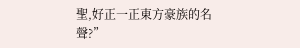聖,好正一正東方豪族的名聲?”